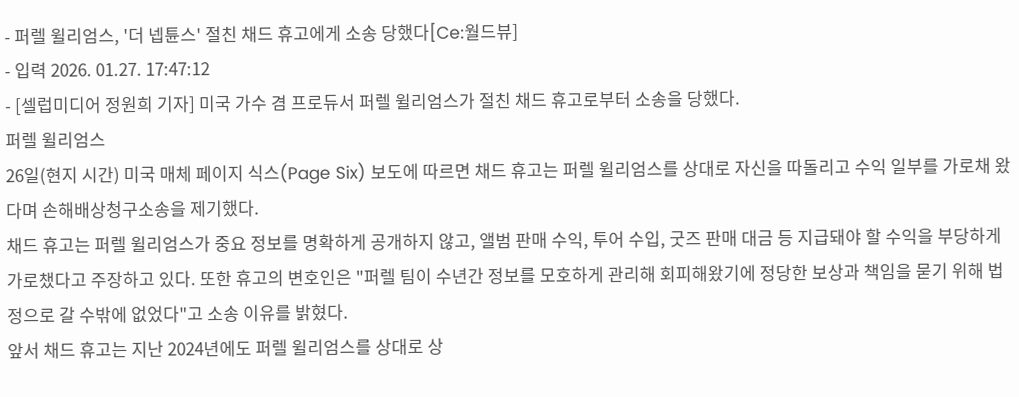- 퍼렐 윌리엄스, '더 넵튠스' 절친 채드 휴고에게 소송 당했다[Ce:월드뷰]
- 입력 2026. 01.27. 17:47:12
- [셀럽미디어 정원희 기자] 미국 가수 겸 프로듀서 퍼렐 윌리엄스가 절친 채드 휴고로부터 소송을 당했다.
퍼렐 윌리엄스
26일(현지 시간) 미국 매체 페이지 식스(Page Six) 보도에 따르면 채드 휴고는 퍼렐 윌리엄스를 상대로 자신을 따돌리고 수익 일부를 가로채 왔다며 손해배상청구소송을 제기했다.
채드 휴고는 퍼렐 윌리엄스가 중요 정보를 명확하게 공개하지 않고, 앨범 판매 수익, 투어 수입, 굿즈 판매 대금 등 지급돼야 할 수익을 부당하게 가로챘다고 주장하고 있다. 또한 휴고의 변호인은 "퍼렐 팀이 수년간 정보를 모호하게 관리해 회피해왔기에 정당한 보상과 책임을 묻기 위해 법정으로 갈 수밖에 없었다"고 소송 이유를 밝혔다.
앞서 채드 휴고는 지난 2024년에도 퍼렐 윌리엄스를 상대로 상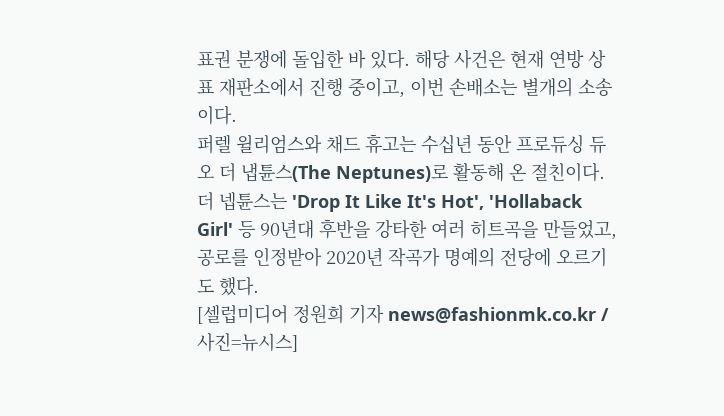표권 분쟁에 돌입한 바 있다. 해당 사건은 현재 연방 상표 재판소에서 진행 중이고, 이번 손배소는 별개의 소송이다.
퍼렐 윌리엄스와 채드 휴고는 수십년 동안 프로듀싱 듀오 더 냅튠스(The Neptunes)로 활동해 온 절친이다. 더 넵튠스는 'Drop It Like It's Hot', 'Hollaback Girl' 등 90년대 후반을 강타한 여러 히트곡을 만들었고, 공로를 인정받아 2020년 작곡가 명예의 전당에 오르기도 했다.
[셀럽미디어 정원희 기자 news@fashionmk.co.kr / 사진=뉴시스]